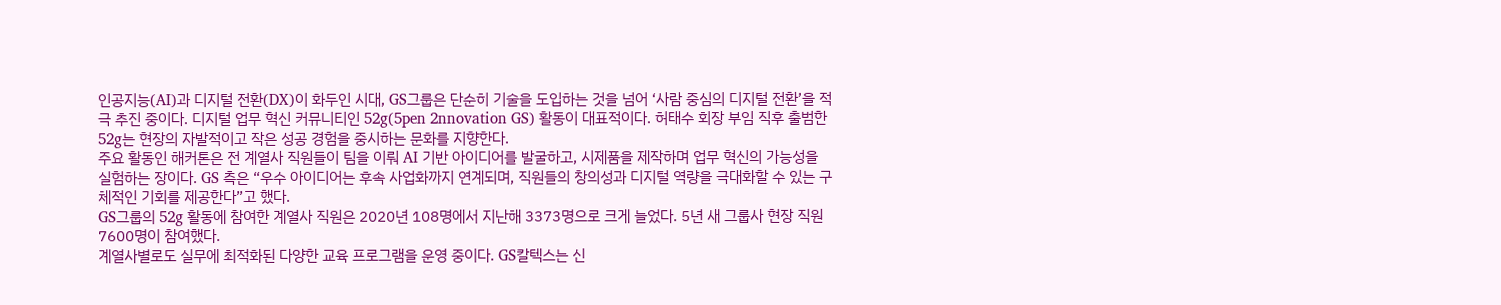인공지능(AI)과 디지털 전환(DX)이 화두인 시대, GS그룹은 단순히 기술을 도입하는 것을 넘어 ‘사람 중심의 디지털 전환’을 적극 추진 중이다. 디지털 업무 혁신 커뮤니티인 52g(5pen 2nnovation GS) 활동이 대표적이다. 허태수 회장 부임 직후 출범한 52g는 현장의 자발적이고 작은 성공 경험을 중시하는 문화를 지향한다.
주요 활동인 해커톤은 전 계열사 직원들이 팀을 이뤄 AI 기반 아이디어를 발굴하고, 시제품을 제작하며 업무 혁신의 가능성을 실험하는 장이다. GS 측은 “우수 아이디어는 후속 사업화까지 연계되며, 직원들의 창의성과 디지털 역량을 극대화할 수 있는 구체적인 기회를 제공한다”고 했다.
GS그룹의 52g 활동에 참여한 계열사 직원은 2020년 108명에서 지난해 3373명으로 크게 늘었다. 5년 새 그룹사 현장 직원 7600명이 참여했다.
계열사별로도 실무에 최적화된 다양한 교육 프로그램을 운영 중이다. GS칼텍스는 신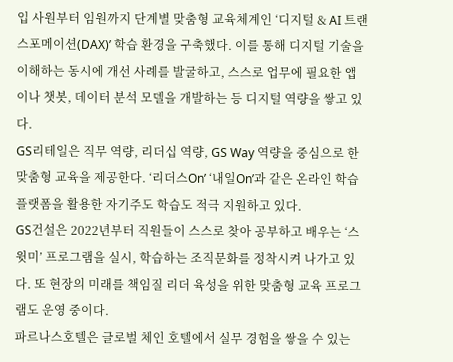입 사원부터 임원까지 단계별 맞춤형 교육체계인 ‘디지털 & AI 트랜스포메이션(DAX)’ 학습 환경을 구축했다. 이를 통해 디지털 기술을 이해하는 동시에 개선 사례를 발굴하고, 스스로 업무에 필요한 앱이나 챗봇, 데이터 분석 모델을 개발하는 등 디지털 역량을 쌓고 있다.
GS리테일은 직무 역량, 리더십 역량, GS Way 역량을 중심으로 한 맞춤형 교육을 제공한다. ‘리더스On’ ‘내일On’과 같은 온라인 학습 플랫폼을 활용한 자기주도 학습도 적극 지원하고 있다.
GS건설은 2022년부터 직원들이 스스로 찾아 공부하고 배우는 ‘스윗미’ 프로그램을 실시, 학습하는 조직문화를 정착시켜 나가고 있다. 또 현장의 미래를 책임질 리더 육성을 위한 맞춤형 교육 프로그램도 운영 중이다.
파르나스호텔은 글로벌 체인 호텔에서 실무 경험을 쌓을 수 있는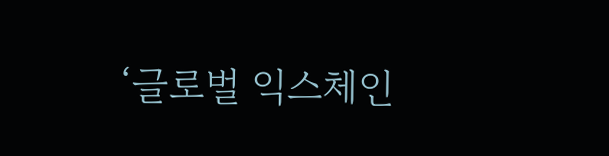‘글로벌 익스체인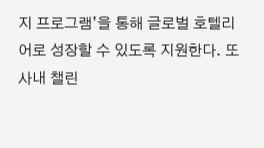지 프로그램’을 통해 글로벌 호텔리어로 성장할 수 있도록 지원한다. 또 사내 챌린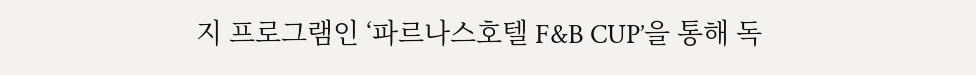지 프로그램인 ‘파르나스호텔 F&B CUP’을 통해 독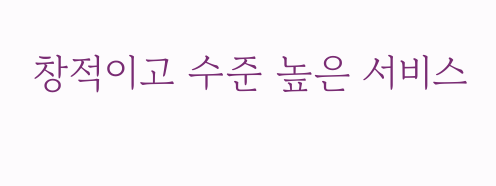창적이고 수준 높은 서비스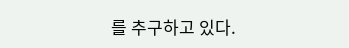를 추구하고 있다.